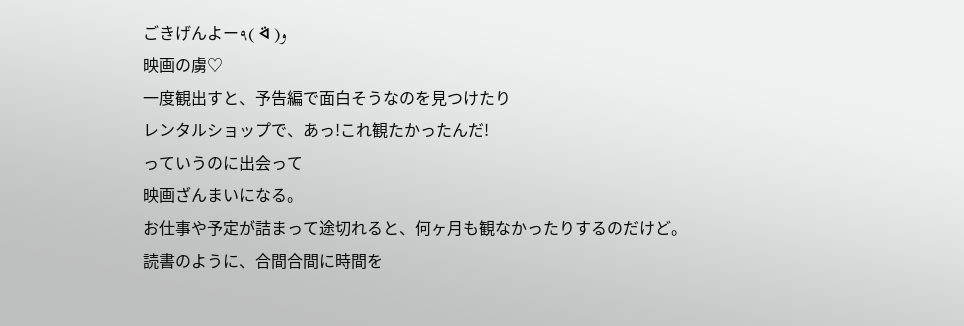ごきげんよー٩( ᐛ )و
映画の虜♡
一度観出すと、予告編で面白そうなのを見つけたり
レンタルショップで、あっ!これ観たかったんだ!
っていうのに出会って
映画ざんまいになる。
お仕事や予定が詰まって途切れると、何ヶ月も観なかったりするのだけど。
読書のように、合間合間に時間を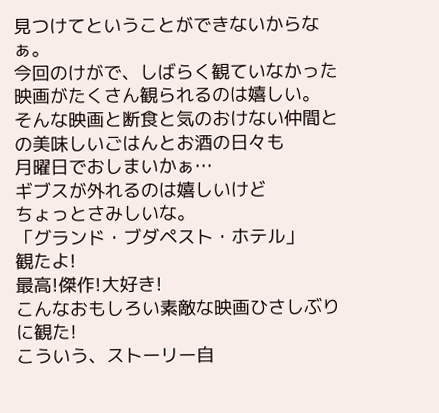見つけてということができないからなぁ。
今回のけがで、しばらく観ていなかった映画がたくさん観られるのは嬉しい。
そんな映画と断食と気のおけない仲間との美味しいごはんとお酒の日々も
月曜日でおしまいかぁ…
ギブスが外れるのは嬉しいけど
ちょっとさみしいな。
「グランド・ブダペスト・ホテル」
観たよ!
最高!傑作!大好き!
こんなおもしろい素敵な映画ひさしぶりに観た!
こういう、ストーリー自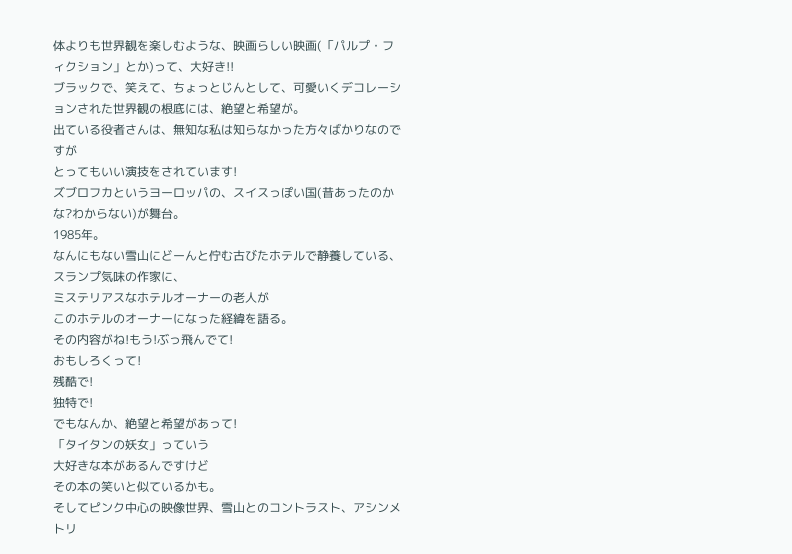体よりも世界観を楽しむような、映画らしい映画(「パルプ・フィクション」とか)って、大好き!!
ブラックで、笑えて、ちょっとじんとして、可愛いくデコレーションされた世界観の根底には、絶望と希望が。
出ている役者さんは、無知な私は知らなかった方々ばかりなのですが
とってもいい演技をされています!
ズブロフカというヨーロッパの、スイスっぽい国(昔あったのかな?わからない)が舞台。
1985年。
なんにもない雪山にどーんと佇む古びたホテルで静養している、スランプ気味の作家に、
ミステリアスなホテルオーナーの老人が
このホテルのオーナーになった経緯を語る。
その内容がね!もう!ぶっ飛んでて!
おもしろくって!
残酷で!
独特で!
でもなんか、絶望と希望があって!
「タイタンの妖女」っていう
大好きな本があるんですけど
その本の笑いと似ているかも。
そしてピンク中心の映像世界、雪山とのコントラスト、アシンメトリ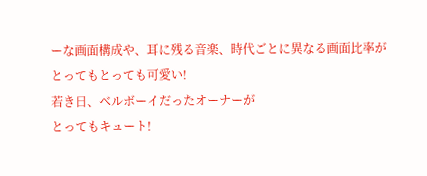ーな画面構成や、耳に残る音楽、時代ごとに異なる画面比率が
とってもとっても可愛い!
若き日、ベルボーイだったオーナーが
とってもキュート!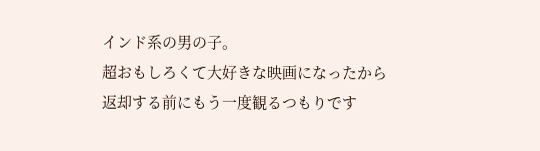インド系の男の子。
超おもしろくて大好きな映画になったから
返却する前にもう一度観るつもりです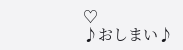♡
♪おしまい♪